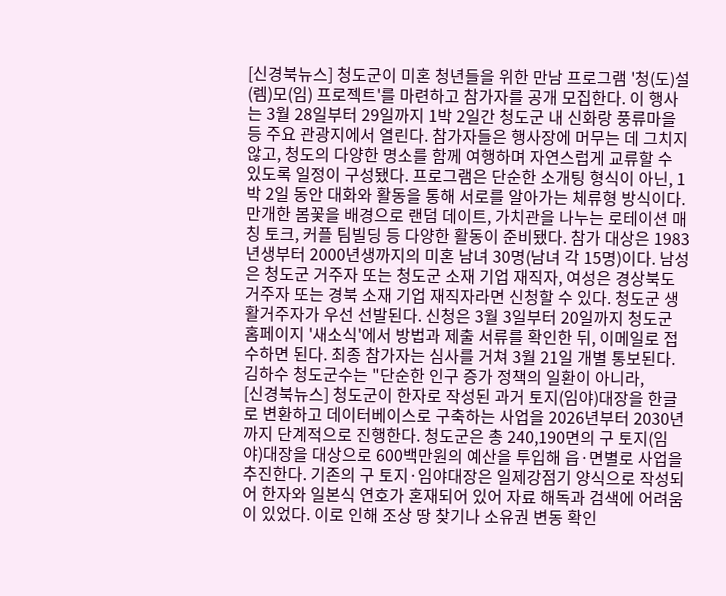[신경북뉴스] 청도군이 미혼 청년들을 위한 만남 프로그램 '청(도)설(렘)모(임) 프로젝트'를 마련하고 참가자를 공개 모집한다. 이 행사는 3월 28일부터 29일까지 1박 2일간 청도군 내 신화랑 풍류마을 등 주요 관광지에서 열린다. 참가자들은 행사장에 머무는 데 그치지 않고, 청도의 다양한 명소를 함께 여행하며 자연스럽게 교류할 수 있도록 일정이 구성됐다. 프로그램은 단순한 소개팅 형식이 아닌, 1박 2일 동안 대화와 활동을 통해 서로를 알아가는 체류형 방식이다. 만개한 봄꽃을 배경으로 랜덤 데이트, 가치관을 나누는 로테이션 매칭 토크, 커플 팀빌딩 등 다양한 활동이 준비됐다. 참가 대상은 1983년생부터 2000년생까지의 미혼 남녀 30명(남녀 각 15명)이다. 남성은 청도군 거주자 또는 청도군 소재 기업 재직자, 여성은 경상북도 거주자 또는 경북 소재 기업 재직자라면 신청할 수 있다. 청도군 생활거주자가 우선 선발된다. 신청은 3월 3일부터 20일까지 청도군 홈페이지 '새소식'에서 방법과 제출 서류를 확인한 뒤, 이메일로 접수하면 된다. 최종 참가자는 심사를 거쳐 3월 21일 개별 통보된다. 김하수 청도군수는 "단순한 인구 증가 정책의 일환이 아니라,
[신경북뉴스] 청도군이 한자로 작성된 과거 토지(임야)대장을 한글로 변환하고 데이터베이스로 구축하는 사업을 2026년부터 2030년까지 단계적으로 진행한다. 청도군은 총 240,190면의 구 토지(임야)대장을 대상으로 600백만원의 예산을 투입해 읍·면별로 사업을 추진한다. 기존의 구 토지·임야대장은 일제강점기 양식으로 작성되어 한자와 일본식 연호가 혼재되어 있어 자료 해독과 검색에 어려움이 있었다. 이로 인해 조상 땅 찾기나 소유권 변동 확인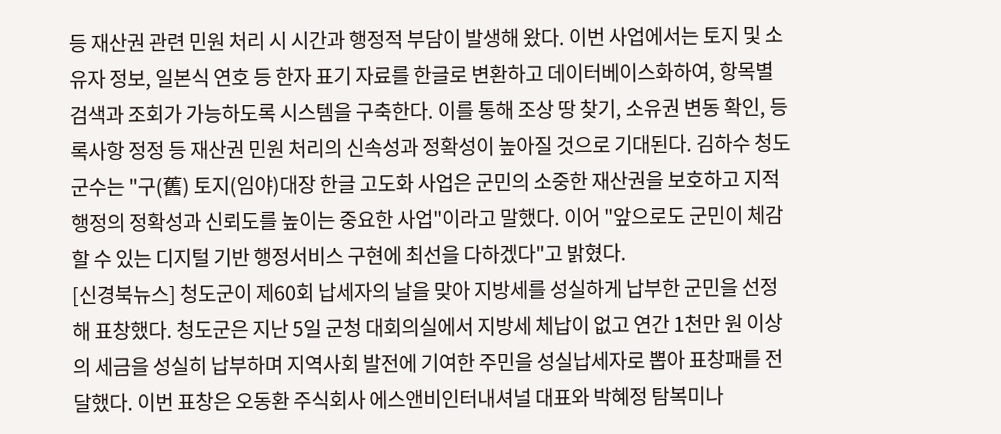등 재산권 관련 민원 처리 시 시간과 행정적 부담이 발생해 왔다. 이번 사업에서는 토지 및 소유자 정보, 일본식 연호 등 한자 표기 자료를 한글로 변환하고 데이터베이스화하여, 항목별 검색과 조회가 가능하도록 시스템을 구축한다. 이를 통해 조상 땅 찾기, 소유권 변동 확인, 등록사항 정정 등 재산권 민원 처리의 신속성과 정확성이 높아질 것으로 기대된다. 김하수 청도군수는 "구(舊) 토지(임야)대장 한글 고도화 사업은 군민의 소중한 재산권을 보호하고 지적행정의 정확성과 신뢰도를 높이는 중요한 사업"이라고 말했다. 이어 "앞으로도 군민이 체감할 수 있는 디지털 기반 행정서비스 구현에 최선을 다하겠다"고 밝혔다.
[신경북뉴스] 청도군이 제60회 납세자의 날을 맞아 지방세를 성실하게 납부한 군민을 선정해 표창했다. 청도군은 지난 5일 군청 대회의실에서 지방세 체납이 없고 연간 1천만 원 이상의 세금을 성실히 납부하며 지역사회 발전에 기여한 주민을 성실납세자로 뽑아 표창패를 전달했다. 이번 표창은 오동환 주식회사 에스앤비인터내셔널 대표와 박혜정 탐복미나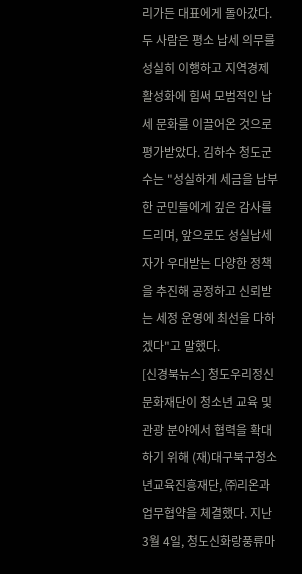리가든 대표에게 돌아갔다. 두 사람은 평소 납세 의무를 성실히 이행하고 지역경제 활성화에 힘써 모범적인 납세 문화를 이끌어온 것으로 평가받았다. 김하수 청도군수는 "성실하게 세금을 납부한 군민들에게 깊은 감사를 드리며, 앞으로도 성실납세자가 우대받는 다양한 정책을 추진해 공정하고 신뢰받는 세정 운영에 최선을 다하겠다"고 말했다.
[신경북뉴스] 청도우리정신문화재단이 청소년 교육 및 관광 분야에서 협력을 확대하기 위해 (재)대구북구청소년교육진흥재단, ㈜리온과 업무협약을 체결했다. 지난 3월 4일, 청도신화랑풍류마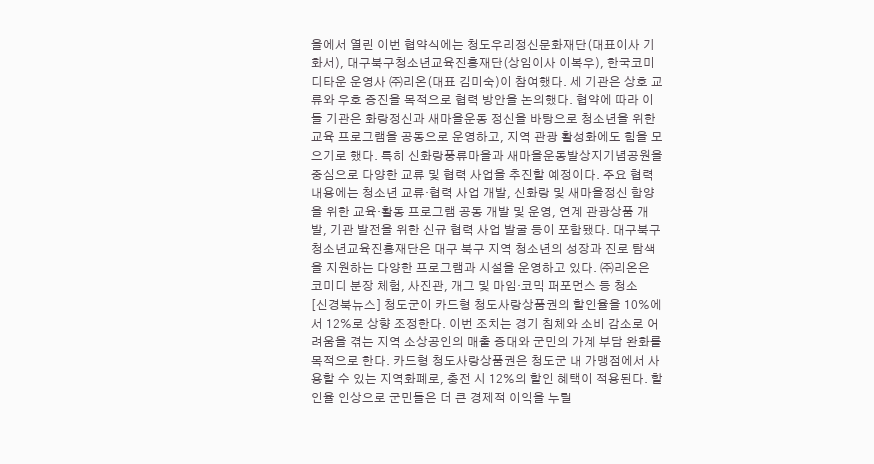을에서 열린 이번 협약식에는 청도우리정신문화재단(대표이사 기화서), 대구북구청소년교육진흥재단(상임이사 이복우), 한국코미디타운 운영사 ㈜리온(대표 김미숙)이 참여했다. 세 기관은 상호 교류와 우호 증진을 목적으로 협력 방안을 논의했다. 협약에 따라 이들 기관은 화랑정신과 새마을운동 정신을 바탕으로 청소년을 위한 교육 프로그램을 공동으로 운영하고, 지역 관광 활성화에도 힘을 모으기로 했다. 특히 신화랑풍류마을과 새마을운동발상지기념공원을 중심으로 다양한 교류 및 협력 사업을 추진할 예정이다. 주요 협력 내용에는 청소년 교류·협력 사업 개발, 신화랑 및 새마을정신 함양을 위한 교육·활동 프로그램 공동 개발 및 운영, 연계 관광상품 개발, 기관 발전을 위한 신규 협력 사업 발굴 등이 포함됐다. 대구북구청소년교육진흥재단은 대구 북구 지역 청소년의 성장과 진로 탐색을 지원하는 다양한 프로그램과 시설을 운영하고 있다. ㈜리온은 코미디 분장 체험, 사진관, 개그 및 마임·코믹 퍼포먼스 등 청소
[신경북뉴스] 청도군이 카드형 청도사랑상품권의 할인율을 10%에서 12%로 상향 조정한다. 이번 조치는 경기 침체와 소비 감소로 어려움을 겪는 지역 소상공인의 매출 증대와 군민의 가계 부담 완화를 목적으로 한다. 카드형 청도사랑상품권은 청도군 내 가맹점에서 사용할 수 있는 지역화폐로, 충전 시 12%의 할인 혜택이 적용된다. 할인율 인상으로 군민들은 더 큰 경제적 이익을 누릴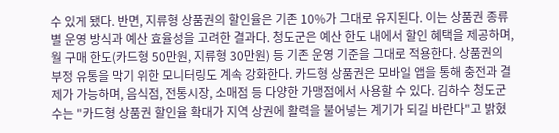수 있게 됐다. 반면, 지류형 상품권의 할인율은 기존 10%가 그대로 유지된다. 이는 상품권 종류별 운영 방식과 예산 효율성을 고려한 결과다. 청도군은 예산 한도 내에서 할인 혜택을 제공하며, 월 구매 한도(카드형 50만원, 지류형 30만원) 등 기존 운영 기준을 그대로 적용한다. 상품권의 부정 유통을 막기 위한 모니터링도 계속 강화한다. 카드형 상품권은 모바일 앱을 통해 충전과 결제가 가능하며, 음식점, 전통시장, 소매점 등 다양한 가맹점에서 사용할 수 있다. 김하수 청도군수는 "카드형 상품권 할인율 확대가 지역 상권에 활력을 불어넣는 계기가 되길 바란다"고 밝혔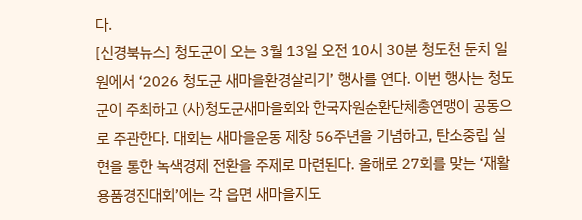다.
[신경북뉴스] 청도군이 오는 3월 13일 오전 10시 30분 청도천 둔치 일원에서 ‘2026 청도군 새마을환경살리기’ 행사를 연다. 이번 행사는 청도군이 주최하고 (사)청도군새마을회와 한국자원순환단체총연맹이 공동으로 주관한다. 대회는 새마을운동 제창 56주년을 기념하고, 탄소중립 실현을 통한 녹색경제 전환을 주제로 마련된다. 올해로 27회를 맞는 ‘재활용품경진대회’에는 각 읍면 새마을지도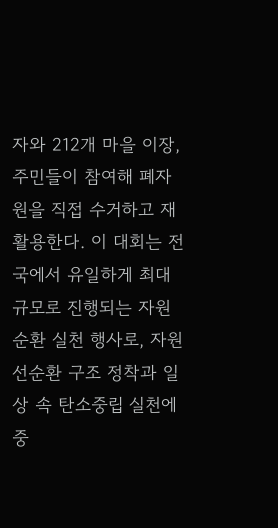자와 212개 마을 이장, 주민들이 참여해 폐자원을 직접 수거하고 재활용한다. 이 대회는 전국에서 유일하게 최대 규모로 진행되는 자원순환 실천 행사로, 자원 선순환 구조 정착과 일상 속 탄소중립 실천에 중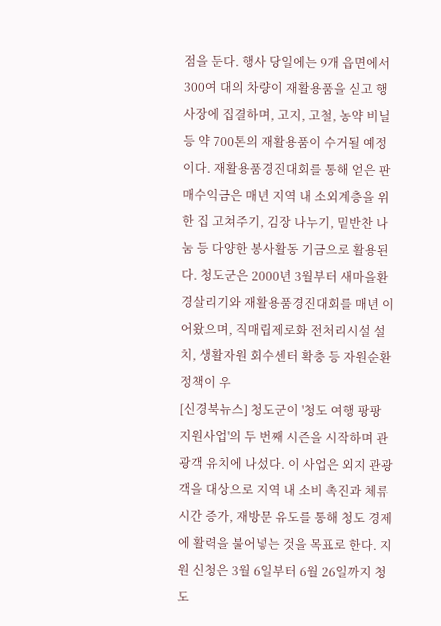점을 둔다. 행사 당일에는 9개 읍면에서 300여 대의 차량이 재활용품을 싣고 행사장에 집결하며, 고지, 고철, 농약 비닐 등 약 700톤의 재활용품이 수거될 예정이다. 재활용품경진대회를 통해 얻은 판매수익금은 매년 지역 내 소외계층을 위한 집 고쳐주기, 김장 나누기, 밑반찬 나눔 등 다양한 봉사활동 기금으로 활용된다. 청도군은 2000년 3월부터 새마을환경살리기와 재활용품경진대회를 매년 이어왔으며, 직매립제로화 전처리시설 설치, 생활자원 회수센터 확충 등 자원순환 정책이 우
[신경북뉴스] 청도군이 '청도 여행 팡팡 지원사업'의 두 번째 시즌을 시작하며 관광객 유치에 나섰다. 이 사업은 외지 관광객을 대상으로 지역 내 소비 촉진과 체류 시간 증가, 재방문 유도를 통해 청도 경제에 활력을 불어넣는 것을 목표로 한다. 지원 신청은 3월 6일부터 6월 26일까지 청도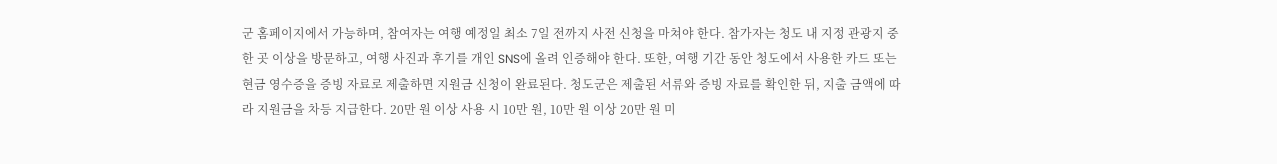군 홈페이지에서 가능하며, 참여자는 여행 예정일 최소 7일 전까지 사전 신청을 마쳐야 한다. 참가자는 청도 내 지정 관광지 중 한 곳 이상을 방문하고, 여행 사진과 후기를 개인 SNS에 올려 인증해야 한다. 또한, 여행 기간 동안 청도에서 사용한 카드 또는 현금 영수증을 증빙 자료로 제출하면 지원금 신청이 완료된다. 청도군은 제출된 서류와 증빙 자료를 확인한 뒤, 지출 금액에 따라 지원금을 차등 지급한다. 20만 원 이상 사용 시 10만 원, 10만 원 이상 20만 원 미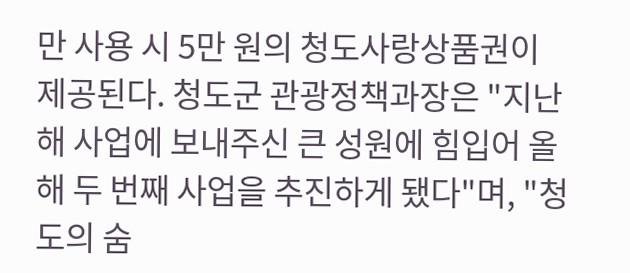만 사용 시 5만 원의 청도사랑상품권이 제공된다. 청도군 관광정책과장은 "지난해 사업에 보내주신 큰 성원에 힘입어 올해 두 번째 사업을 추진하게 됐다"며, "청도의 숨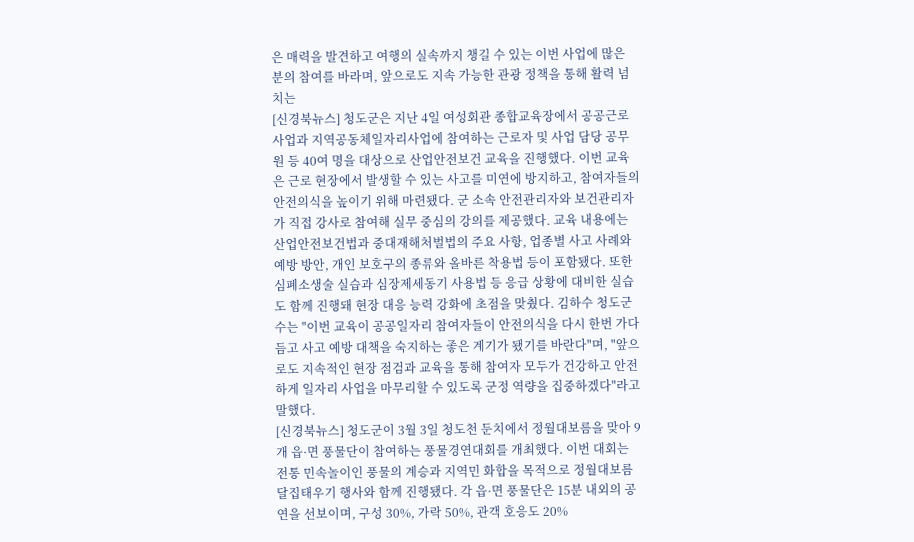은 매력을 발견하고 여행의 실속까지 챙길 수 있는 이번 사업에 많은 분의 참여를 바라며, 앞으로도 지속 가능한 관광 정책을 통해 활력 넘치는
[신경북뉴스] 청도군은 지난 4일 여성회관 종합교육장에서 공공근로사업과 지역공동체일자리사업에 참여하는 근로자 및 사업 담당 공무원 등 40여 명을 대상으로 산업안전보건 교육을 진행했다. 이번 교육은 근로 현장에서 발생할 수 있는 사고를 미연에 방지하고, 참여자들의 안전의식을 높이기 위해 마련됐다. 군 소속 안전관리자와 보건관리자가 직접 강사로 참여해 실무 중심의 강의를 제공했다. 교육 내용에는 산업안전보건법과 중대재해처벌법의 주요 사항, 업종별 사고 사례와 예방 방안, 개인 보호구의 종류와 올바른 착용법 등이 포함됐다. 또한 심폐소생술 실습과 심장제세동기 사용법 등 응급 상황에 대비한 실습도 함께 진행돼 현장 대응 능력 강화에 초점을 맞췄다. 김하수 청도군수는 "이번 교육이 공공일자리 참여자들이 안전의식을 다시 한번 가다듬고 사고 예방 대책을 숙지하는 좋은 계기가 됐기를 바란다"며, "앞으로도 지속적인 현장 점검과 교육을 통해 참여자 모두가 건강하고 안전하게 일자리 사업을 마무리할 수 있도록 군정 역량을 집중하겠다"라고 말했다.
[신경북뉴스] 청도군이 3월 3일 청도천 둔치에서 정월대보름을 맞아 9개 읍·면 풍물단이 참여하는 풍물경연대회를 개최했다. 이번 대회는 전통 민속놀이인 풍물의 계승과 지역민 화합을 목적으로 정월대보름 달집태우기 행사와 함께 진행됐다. 각 읍·면 풍물단은 15분 내외의 공연을 선보이며, 구성 30%, 가락 50%, 관객 호응도 20%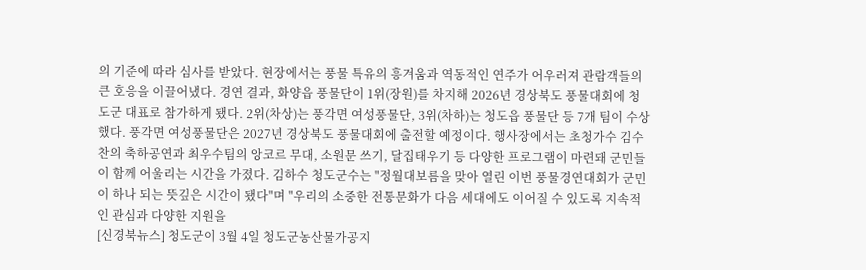의 기준에 따라 심사를 받았다. 현장에서는 풍물 특유의 흥겨움과 역동적인 연주가 어우러져 관람객들의 큰 호응을 이끌어냈다. 경연 결과, 화양읍 풍물단이 1위(장원)를 차지해 2026년 경상북도 풍물대회에 청도군 대표로 참가하게 됐다. 2위(차상)는 풍각면 여성풍물단, 3위(차하)는 청도읍 풍물단 등 7개 팀이 수상했다. 풍각면 여성풍물단은 2027년 경상북도 풍물대회에 출전할 예정이다. 행사장에서는 초청가수 김수찬의 축하공연과 최우수팀의 앙코르 무대, 소원문 쓰기, 달집태우기 등 다양한 프로그램이 마련돼 군민들이 함께 어울리는 시간을 가졌다. 김하수 청도군수는 "정월대보름을 맞아 열린 이번 풍물경연대회가 군민이 하나 되는 뜻깊은 시간이 됐다"며 "우리의 소중한 전통문화가 다음 세대에도 이어질 수 있도록 지속적인 관심과 다양한 지원을
[신경북뉴스] 청도군이 3월 4일 청도군농산물가공지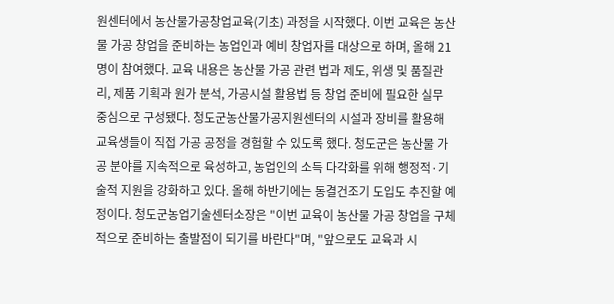원센터에서 농산물가공창업교육(기초) 과정을 시작했다. 이번 교육은 농산물 가공 창업을 준비하는 농업인과 예비 창업자를 대상으로 하며, 올해 21명이 참여했다. 교육 내용은 농산물 가공 관련 법과 제도, 위생 및 품질관리, 제품 기획과 원가 분석, 가공시설 활용법 등 창업 준비에 필요한 실무 중심으로 구성됐다. 청도군농산물가공지원센터의 시설과 장비를 활용해 교육생들이 직접 가공 공정을 경험할 수 있도록 했다. 청도군은 농산물 가공 분야를 지속적으로 육성하고, 농업인의 소득 다각화를 위해 행정적·기술적 지원을 강화하고 있다. 올해 하반기에는 동결건조기 도입도 추진할 예정이다. 청도군농업기술센터소장은 "이번 교육이 농산물 가공 창업을 구체적으로 준비하는 출발점이 되기를 바란다"며, "앞으로도 교육과 시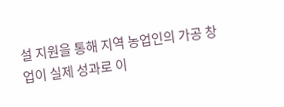설 지원을 통해 지역 농업인의 가공 창업이 실제 성과로 이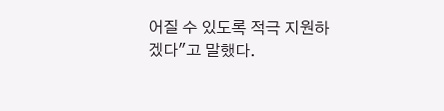어질 수 있도록 적극 지원하겠다"고 말했다.